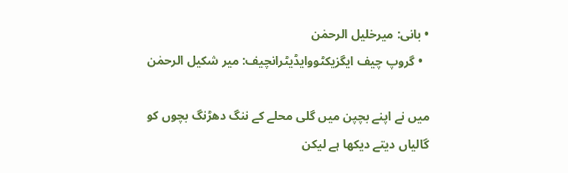• بانی: میرخلیل الرحمٰن
  • گروپ چیف ایگزیکٹووایڈیٹرانچیف: میر شکیل الرحمٰن

میں نے اپنے بچپن میں گلی محلے کے ننگ دھڑنگ بچوں کو گالیاں دیتے دیکھا ہے لیکن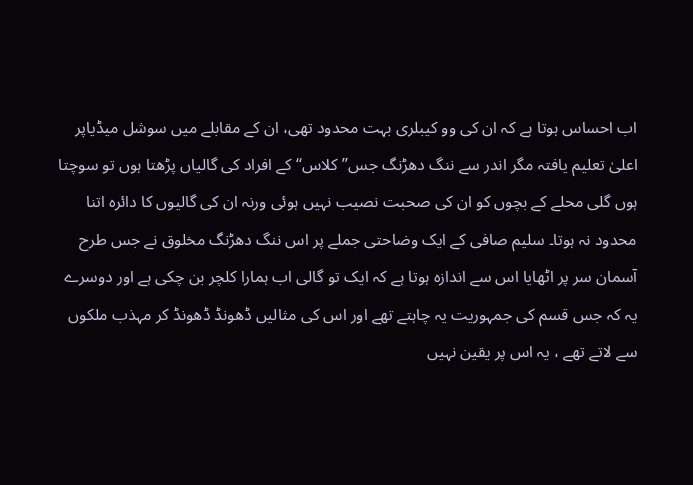اب احساس ہوتا ہے کہ ان کی وو کیبلری بہت محدود تھی، ان کے مقابلے میں سوشل میڈیاپر اعلیٰ تعلیم یافتہ مگر اندر سے ننگ دھڑنگ جس’’کلاس‘‘ کے افراد کی گالیاں پڑھتا ہوں تو سوچتا ہوں گلی محلے کے بچوں کو ان کی صحبت نصیب نہیں ہوئی ورنہ ان کی گالیوں کا دائرہ اتنا محدود نہ ہوتا۔ سلیم صافی کے ایک وضاحتی جملے پر اس ننگ دھڑنگ مخلوق نے جس طرح آسمان سر پر اٹھایا اس سے اندازہ ہوتا ہے کہ ایک تو گالی اب ہمارا کلچر بن چکی ہے اور دوسرے یہ کہ جس قسم کی جمہوریت یہ چاہتے تھے اور اس کی مثالیں ڈھونڈ ڈھونڈ کر مہذب ملکوں سے لاتے تھے ، یہ اس پر یقین نہیں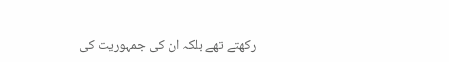رکھتے تھے بلکہ ان کی جمہوریت کی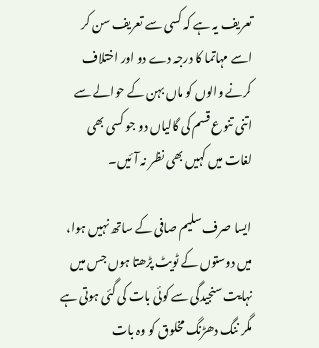تعریف یہ ہے کہ کسی سے تعریف سن کر اسے مہاتما کا درجہ دے دو اور اختلاف کرنے والوں کو ماں بہن کے حوالے سے اتنی تنوع قسم کی گالیاں دو جو کسی بھی لغات میں کہیں بھی نظر نہ آئیں۔

ایسا صرف سلیم صافی کے ساتھ نہیں ہوا، میں دوستوں کے ٹویٹ پڑھتا ہوں جس میں نہایت سنجیدگی سے کوئی بات کی گئی ہوتی ہے مگر ننگ دھڑنگ مخلوق کو وہ بات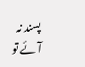پسند نہ آئے تو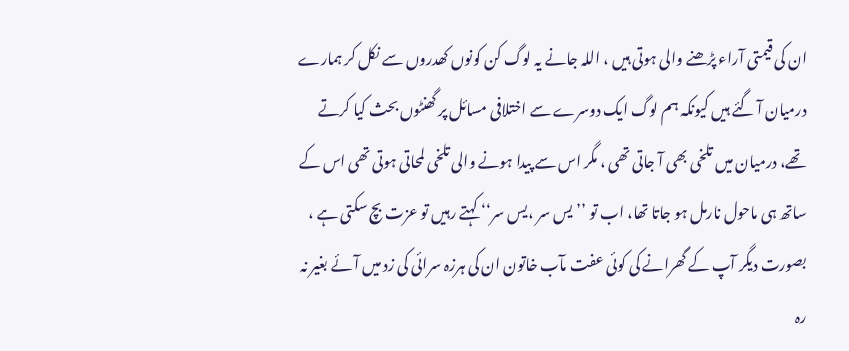ان کی قیمتی آراء پڑھنے والی ہوتی ہیں ، اللہ جانے یہ لوگ کن کونوں کھدروں سے نکل کر ہمارے درمیان آ گئے ہیں کیونکہ ہم لوگ ایک دوسرے سے اختلافی مسائل پر گھنٹوں بحث کیا کرتے تھے، درمیان میں تلخی بھی آ جاتی تھی ، مگر اس سے پیدا ہونے والی تلخی لمحاتی ہوتی تھی اس کے ساتھ ہی ماحول نارمل ہو جاتا تھا، اب تو ’’یس سر ،یس سر‘‘ کہتے رہیں تو عزت بچ سکتی ہے ، بصورت دیگر آپ کے گھرانے کی کوئی عفت مآب خاتون ان کی ہرزہ سرائی کی زد میں آئے بغیر نہ رہ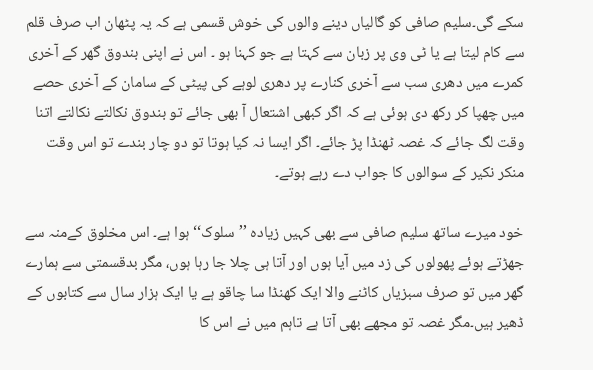سکے گی۔سلیم صافی کو گالیاں دینے والوں کی خوش قسمی ہے کہ یہ پٹھان اب صرف قلم سے کام لیتا ہے یا ٹی وی پر زبان سے کہتا ہے جو کہنا ہو ۔ اس نے اپنی بندوق گھر کے آخری کمرے میں دھری سب سے آخری کنارے پر دھری لوہے کی پیٹی کے سامان کے آخری حصے میں چھپا کر رکھ دی ہوئی ہے کہ اگر کبھی اشتعال آ بھی جائے تو بندوق نکالتے نکالتے اتنا وقت لگ جائے کہ غصہ ٹھنڈا پڑ جائے۔ اگر ایسا نہ کیا ہوتا تو دو چار بندے تو اس وقت منکر نکیر کے سوالوں کا جواب دے رہے ہوتے۔

خود میرے ساتھ سلیم صافی سے بھی کہیں زیادہ ’’سلوک‘‘ ہوا ہے۔ اس مخلوق کےمنہ سے جھڑتے ہوئے پھولوں کی زد میں آیا ہوں اور آتا ہی چلا جا رہا ہوں، مگر بدقسمتی سے ہمارے گھر میں تو صرف سبزیاں کاٹنے والا ایک کھنڈا سا چاقو ہے یا ایک ہزار سال سے کتابوں کے ڈھیر ہیں۔مگر غصہ تو مجھے بھی آتا ہے تاہم میں نے اس کا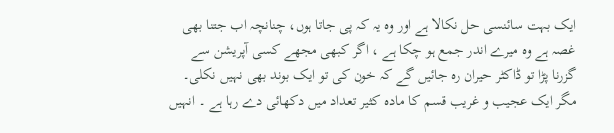ایک بہت سائنسی حل نکالا ہے اور وہ یہ کہ پی جاتا ہوں، چنانچہ اب جتنا بھی غصہ ہے وہ میرے اندر جمع ہو چکا ہے ، اگر کبھی مجھے کسی آپریشن سے گزرنا پڑا تو ڈاکٹر حیران رہ جائیں گے کہ خون کی تو ایک بوند بھی نہیں نکلی۔ مگر ایک عجیب و غریب قسم کا مادہ کثیر تعداد میں دکھائی دے رہا ہے ۔ انہیں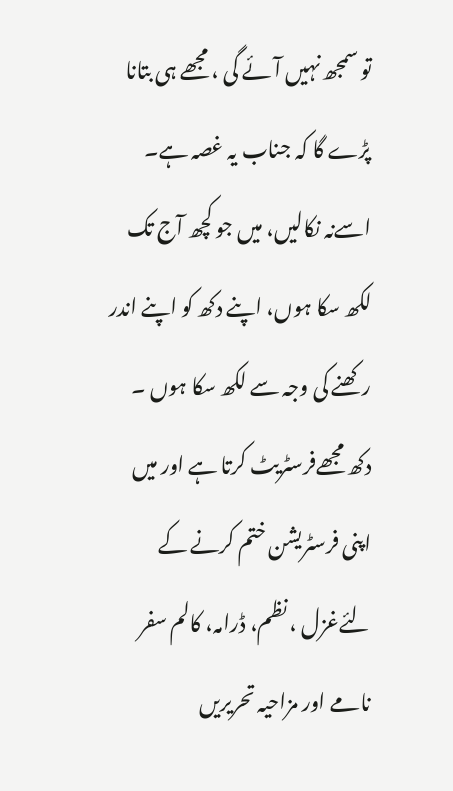تو سمجھ نہیں آئے گی ، مجھے ہی بتانا پڑے گا کہ جناب یہ غصہ ہے۔ اسےنہ نکالیں، میں جو کچھ آج تک لکھ سکا ہوں، اپنے دکھ کو اپنے اندر رکھنے کی وجہ سے لکھ سکا ہوں ۔ دکھ مجھےفرسٹریٹ کرتا ہے اور میں اپنی فرسٹریشن ختم کرنے کے لئےغزل ، نظم، ڈرامہ، کالم سفر نامے اور مزاحیہ تحریریں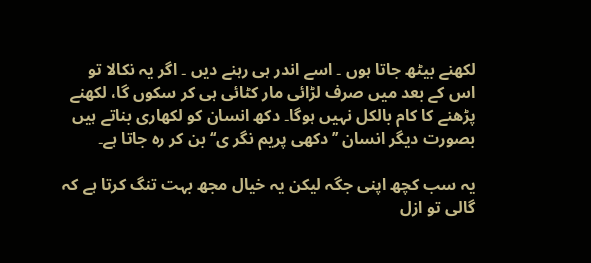لکھنے بیٹھ جاتا ہوں ۔ اسے اندر ہی رہنے دیں ۔ اگر یہ نکالا تو اس کے بعد میں صرف لڑائی مار کٹائی ہی کر سکوں گا، لکھنے پڑھنے کا کام بالکل نہیں ہوگا۔ دکھ انسان کو لکھاری بناتے ہیں بصورت دیگر انسان ’’دکھی پریم نگر ی‘‘ بن کر رہ جاتا ہے۔

یہ سب کچھ اپنی جگہ لیکن یہ خیال مجھ بہت تنگ کرتا ہے کہ گالی تو ازل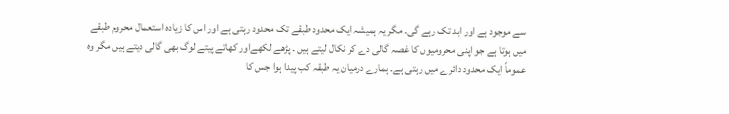سے موجود ہے اور ابد تک رہے گی۔ مگر یہ ہمیشہ ایک محدود طبقے تک محدود رہتی ہے اور اس کا زیادہ استعمال محروم طبقے میں ہوتا ہے جو اپنی محرومیوں کا غصہ گالی دے کر نکال لیتے ہیں ۔ پڑھے لکھےاور کھاتے پیتے لوگ بھی گالی دیتے ہیں مگر وہ عموماً ایک محدود دائرے میں رہتی ہے۔ ہمارے درمیان یہ طبقہ کب پیدا ہوا جس کا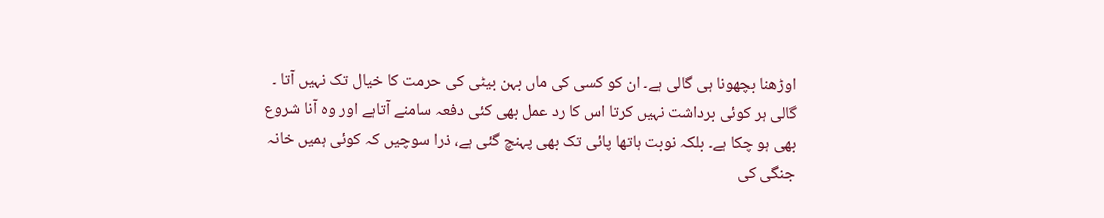اوڑھنا بچھونا ہی گالی ہے۔ ان کو کسی کی ماں بہن بیٹی کی حرمت کا خیال تک نہیں آتا ۔ گالی ہر کوئی برداشت نہیں کرتا اس کا رد عمل بھی کئی دفعہ سامنے آتاہے اور وہ آنا شروع بھی ہو چکا ہے۔ بلکہ نوبت ہاتھا پائی تک بھی پہنچ گئی ہے، ذرا سوچیں کہ کوئی ہمیں خانہ جنگی کی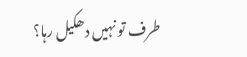طرف تو نہیں دھکیل رہا؟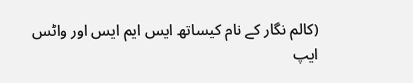(کالم نگار کے نام کیساتھ ایس ایم ایس اور واٹس ایپ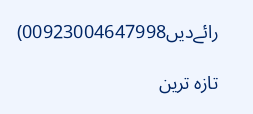رائےدیں00923004647998)

تازہ ترین